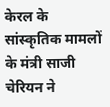केरल के सांस्कृतिक मामलों के मंत्री साजी चेरियन ने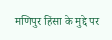मणिपुर हिंसा के मुद्दे पर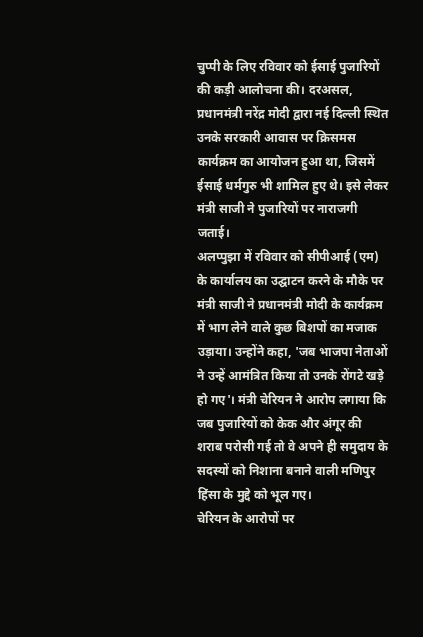चुप्पी के लिए रविवार को ईसाई पुजारियों की कड़ी आलोचना की। दरअसल, प्रधानमंत्री नरेंद्र मोदी द्वारा नई दिल्ली स्थित उनके सरकारी आवास पर क्रिसमस कार्यक्रम का आयोजन हुआ था, जिसमें ईसाई धर्मगुरु भी शामिल हुए थे। इसे लेकर मंत्री साजी ने पुजारियों पर नाराजगी जताई।
अलप्पुझा में रविवार को सीपीआई (एम) के कार्यालय का उद्घाटन करने के मौके पर मंत्री साजी ने प्रधानमंत्री मोदी के कार्यक्रम में भाग लेने वाले कुछ बिशपों का मजाक उड़ाया। उन्होंने कहा, 'जब भाजपा नेताओं ने उन्हें आमंत्रित किया तो उनके रोंगटे खड़े हो गए'। मंत्री चेरियन ने आरोप लगाया कि जब पुजारियों को केक और अंगूर की शराब परोसी गई तो वे अपने ही समुदाय के सदस्यों को निशाना बनाने वाली मणिपुर हिंसा के मुद्दे को भूल गए।
चेरियन के आरोपों पर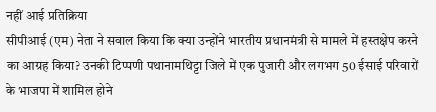नहीं आई प्रतिक्रिया
सीपीआई (एम) नेता ने सवाल किया कि क्या उन्होंने भारतीय प्रधानमंत्री से मामले में हस्तक्षेप करने का आग्रह किया? उनकी टिप्पणी पथानामथिट्टा जिले में एक पुजारी और लगभग 50 ईसाई परिवारों के भाजपा में शामिल होने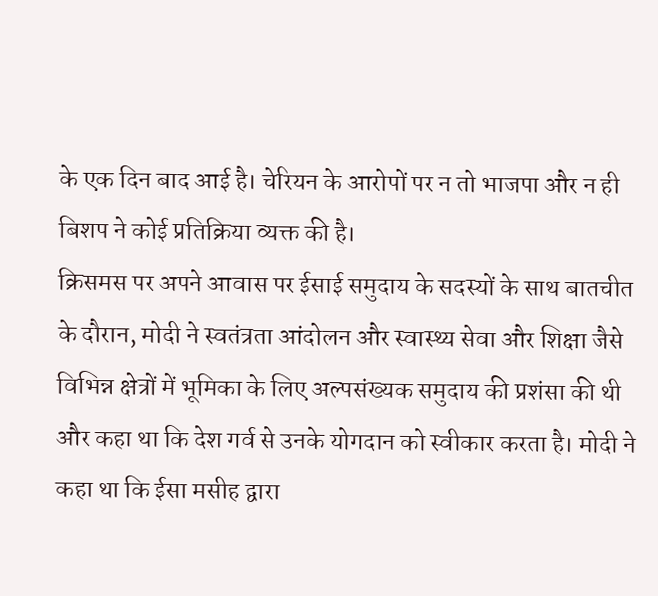के एक दिन बाद आई है। चेरियन के आरोपों पर न तो भाजपा और न ही बिशप ने कोई प्रतिक्रिया व्यक्त की है।
क्रिसमस पर अपने आवास पर ईसाई समुदाय के सदस्यों के साथ बातचीत के दौरान, मोदी ने स्वतंत्रता आंदोलन और स्वास्थ्य सेवा और शिक्षा जैसे विभिन्न क्षेत्रों में भूमिका के लिए अल्पसंख्यक समुदाय की प्रशंसा की थी और कहा था कि देश गर्व से उनके योगदान को स्वीकार करता है। मोदी ने कहा था कि ईसा मसीह द्वारा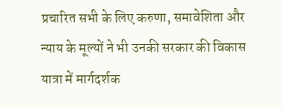प्रचारित सभी के लिए करुणा, समावेशिता और न्याय के मूल्यों ने भी उनकी सरकार की विकास यात्रा में मार्गदर्शक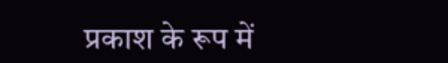प्रकाश के रूप में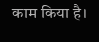काम किया है।